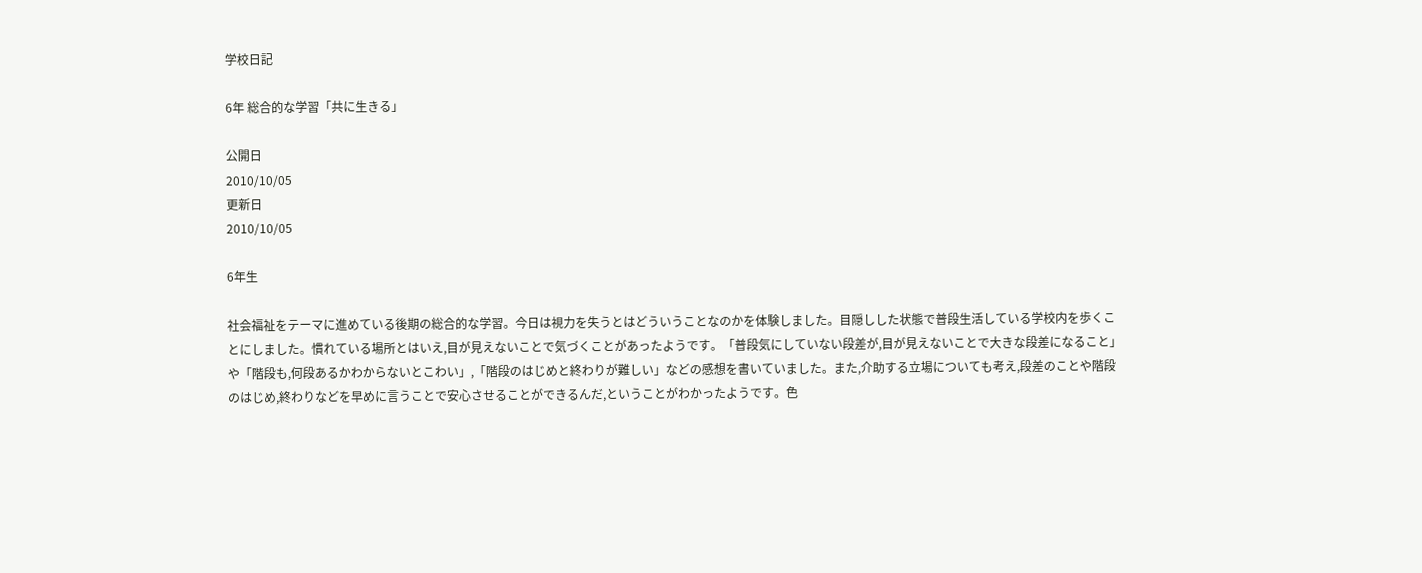学校日記

6年 総合的な学習「共に生きる」

公開日
2010/10/05
更新日
2010/10/05

6年生

社会福祉をテーマに進めている後期の総合的な学習。今日は視力を失うとはどういうことなのかを体験しました。目隠しした状態で普段生活している学校内を歩くことにしました。慣れている場所とはいえ,目が見えないことで気づくことがあったようです。「普段気にしていない段差が,目が見えないことで大きな段差になること」や「階段も,何段あるかわからないとこわい」,「階段のはじめと終わりが難しい」などの感想を書いていました。また,介助する立場についても考え,段差のことや階段のはじめ,終わりなどを早めに言うことで安心させることができるんだ,ということがわかったようです。色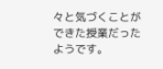々と気づくことができた授業だったようです。